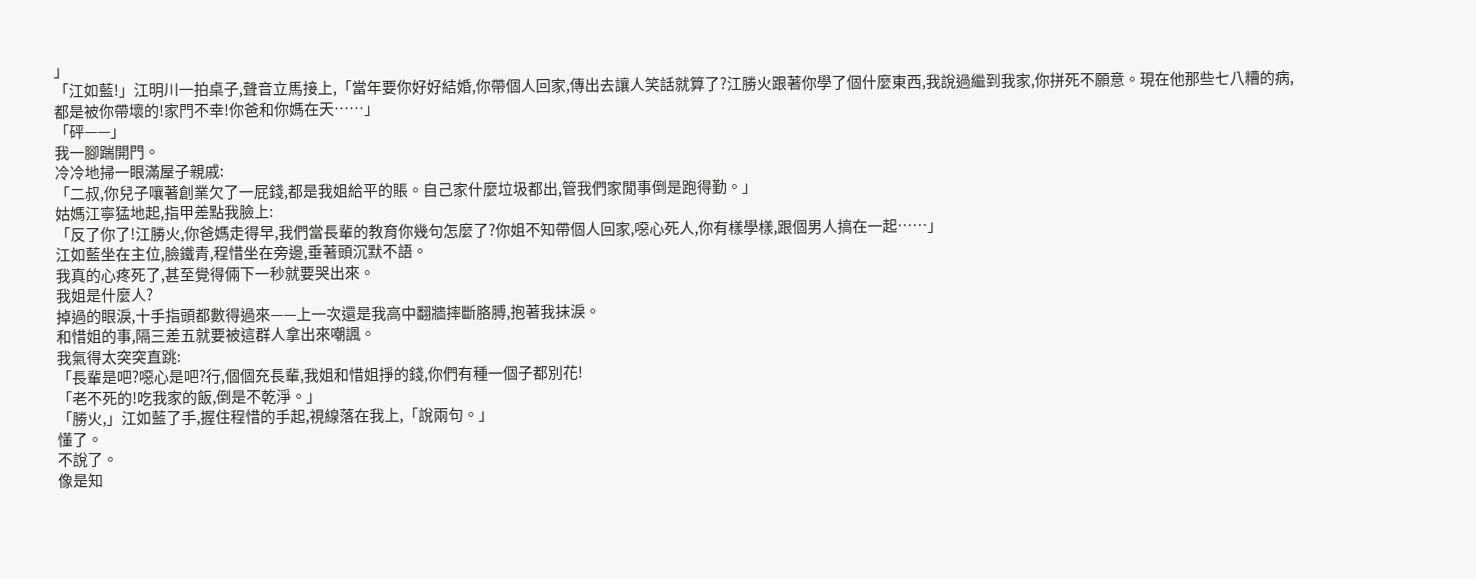」
「江如藍!」江明川一拍桌子,聲音立馬接上,「當年要你好好結婚,你帶個人回家,傳出去讓人笑話就算了?江勝火跟著你學了個什麼東西,我說過繼到我家,你拼死不願意。現在他那些七八糟的病,都是被你帶壞的!家門不幸!你爸和你媽在天……」
「砰——」
我一腳踹開門。
冷冷地掃一眼滿屋子親戚:
「二叔,你兒子嚷著創業欠了一屁錢,都是我姐給平的賬。自己家什麼垃圾都出,管我們家閒事倒是跑得勤。」
姑媽江寧猛地起,指甲差點我臉上:
「反了你了!江勝火,你爸媽走得早,我們當長輩的教育你幾句怎麼了?你姐不知帶個人回家,噁心死人,你有樣學樣,跟個男人搞在一起……」
江如藍坐在主位,臉鐵青,程惜坐在旁邊,垂著頭沉默不語。
我真的心疼死了,甚至覺得倆下一秒就要哭出來。
我姐是什麼人?
掉過的眼淚,十手指頭都數得過來——上一次還是我高中翻牆摔斷胳膊,抱著我抹淚。
和惜姐的事,隔三差五就要被這群人拿出來嘲諷。
我氣得太突突直跳:
「長輩是吧?噁心是吧?行,個個充長輩,我姐和惜姐掙的錢,你們有種一個子都別花!
「老不死的!吃我家的飯,倒是不乾淨。」
「勝火,」江如藍了手,握住程惜的手起,視線落在我上,「說兩句。」
懂了。
不說了。
像是知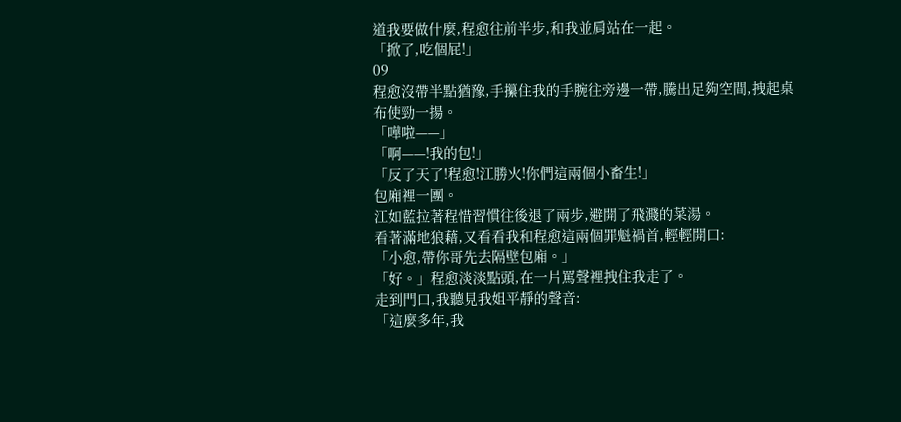道我要做什麼,程愈往前半步,和我並肩站在一起。
「掀了,吃個屁!」
09
程愈沒帶半點猶豫,手攥住我的手腕往旁邊一帶,騰出足夠空間,拽起桌布使勁一揚。
「嘩啦——」
「啊——!我的包!」
「反了天了!程愈!江勝火!你們這兩個小畜生!」
包廂裡一團。
江如藍拉著程惜習慣往後退了兩步,避開了飛濺的菜湯。
看著滿地狼藉,又看看我和程愈這兩個罪魁禍首,輕輕開口:
「小愈,帶你哥先去隔壁包廂。」
「好。」程愈淡淡點頭,在一片罵聲裡拽住我走了。
走到門口,我聽見我姐平靜的聲音:
「這麼多年,我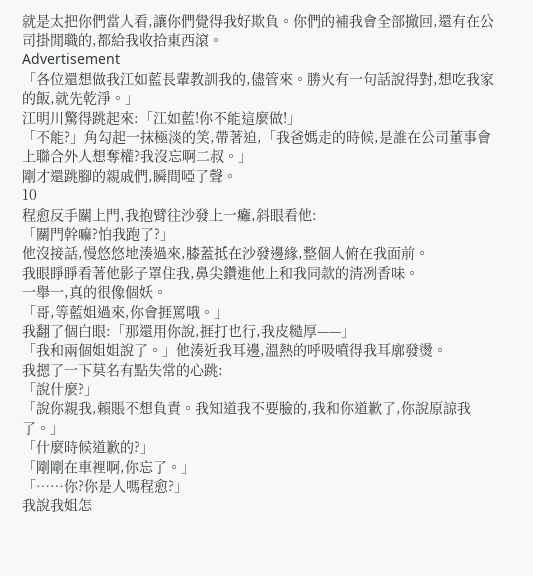就是太把你們當人看,讓你們覺得我好欺負。你們的補我會全部撤回,還有在公司掛閒職的,都給我收拾東西滾。
Advertisement
「各位還想做我江如藍長輩教訓我的,儘管來。勝火有一句話說得對,想吃我家的飯,就先乾淨。」
江明川驚得跳起來:「江如藍!你不能這麼做!」
「不能?」角勾起一抹極淡的笑,帶著迫,「我爸媽走的時候,是誰在公司董事會上聯合外人想奪權?我沒忘啊二叔。」
剛才還跳腳的親戚們,瞬間啞了聲。
10
程愈反手關上門,我抱臂往沙發上一癱,斜眼看他:
「關門幹嘛?怕我跑了?」
他沒接話,慢悠悠地湊過來,膝蓋抵在沙發邊緣,整個人俯在我面前。
我眼睜睜看著他影子罩住我,鼻尖鑽進他上和我同款的清冽香味。
一舉一,真的很像個妖。
「哥,等藍姐過來,你會捱罵哦。」
我翻了個白眼:「那還用你說,捱打也行,我皮糙厚——」
「我和兩個姐姐說了。」他湊近我耳邊,溫熱的呼吸噴得我耳廓發燙。
我摁了一下莫名有點失常的心跳:
「說什麼?」
「說你親我,賴賬不想負責。我知道我不要臉的,我和你道歉了,你說原諒我了。」
「什麼時候道歉的?」
「剛剛在車裡啊,你忘了。」
「……你?你是人嗎程愈?」
我說我姐怎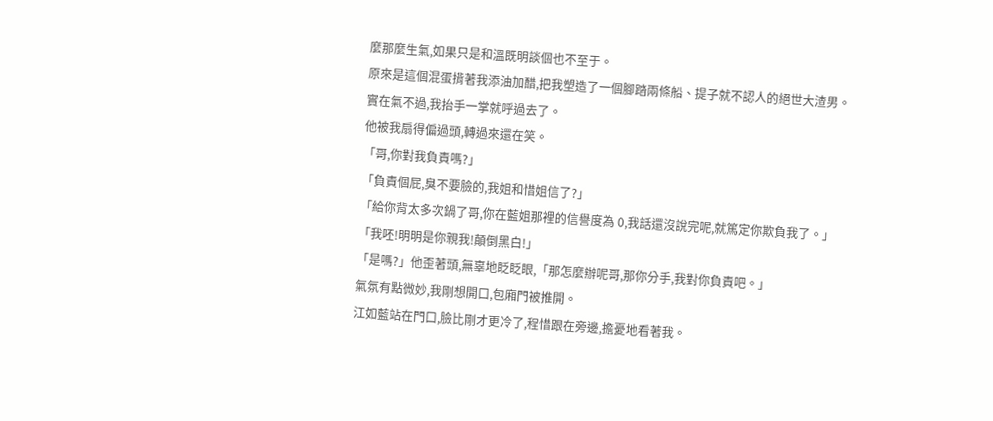麼那麼生氣,如果只是和溫既明談個也不至于。
原來是這個混蛋揹著我添油加醋,把我塑造了一個腳踏兩條船、提子就不認人的絕世大渣男。
實在氣不過,我抬手一掌就呼過去了。
他被我扇得偏過頭,轉過來還在笑。
「哥,你對我負責嗎?」
「負責個屁,臭不要臉的,我姐和惜姐信了?」
「給你背太多次鍋了哥,你在藍姐那裡的信譽度為 0,我話還沒說完呢,就篤定你欺負我了。」
「我呸!明明是你親我!顛倒黑白!」
「是嗎?」他歪著頭,無辜地眨眨眼,「那怎麼辦呢哥,那你分手,我對你負責吧。」
氣氛有點微妙,我剛想開口,包廂門被推開。
江如藍站在門口,臉比剛才更冷了,程惜跟在旁邊,擔憂地看著我。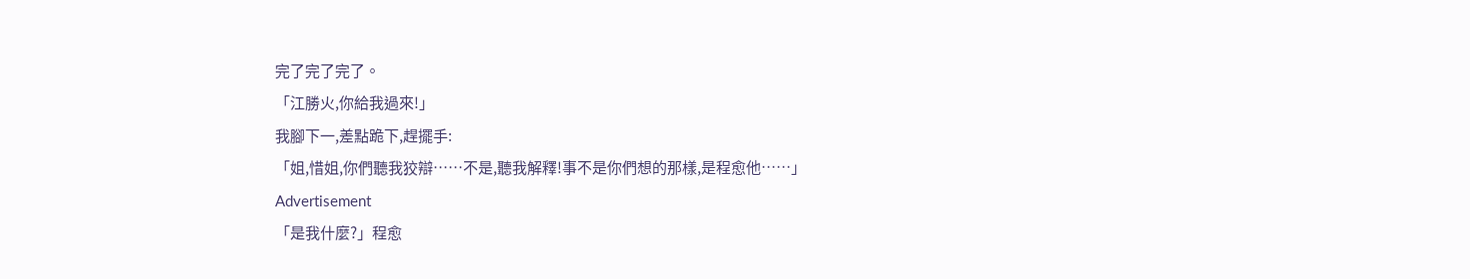完了完了完了。
「江勝火,你給我過來!」
我腳下一,差點跪下,趕擺手:
「姐,惜姐,你們聽我狡辯……不是,聽我解釋!事不是你們想的那樣,是程愈他……」
Advertisement
「是我什麼?」程愈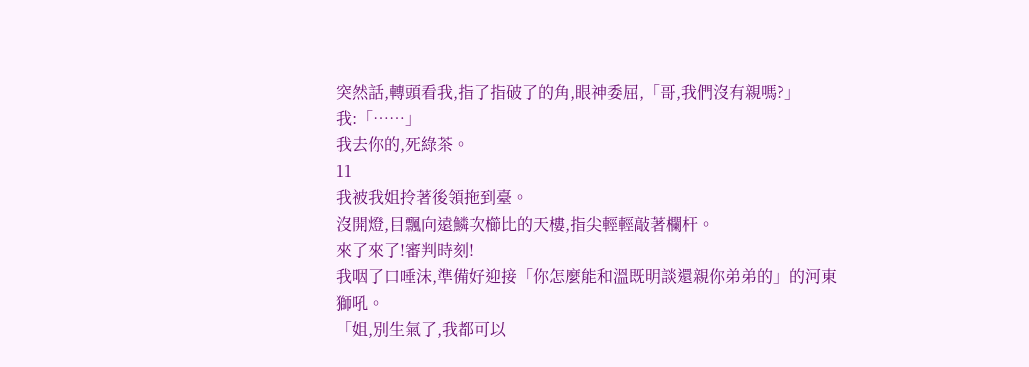突然話,轉頭看我,指了指破了的角,眼神委屈,「哥,我們沒有親嗎?」
我:「……」
我去你的,死綠茶。
11
我被我姐拎著後領拖到臺。
沒開燈,目飄向遠鱗次櫛比的天樓,指尖輕輕敲著欄杆。
來了來了!審判時刻!
我咽了口唾沫,準備好迎接「你怎麼能和溫既明談還親你弟弟的」的河東獅吼。
「姐,別生氣了,我都可以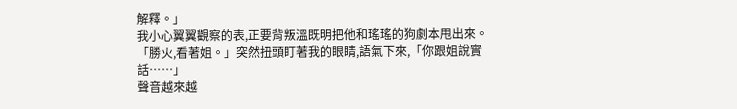解釋。」
我小心翼翼觀察的表,正要背叛溫既明把他和瑤瑤的狗劇本甩出來。
「勝火,看著姐。」突然扭頭盯著我的眼睛,語氣下來,「你跟姐說實話……」
聲音越來越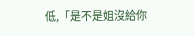低,「是不是姐沒給你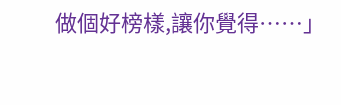做個好榜樣,讓你覺得……」